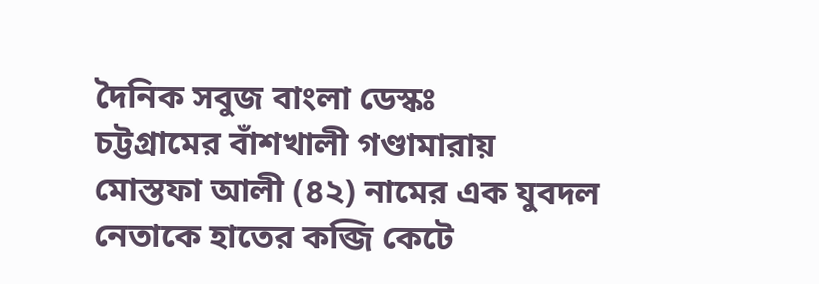দৈনিক সবুজ বাংলা ডেস্কঃ
চট্টগ্রামের বাঁশখালী গণ্ডামারায় মোস্তফা আলী (৪২) নামের এক যুবদল নেতাকে হাতের কব্জি কেটে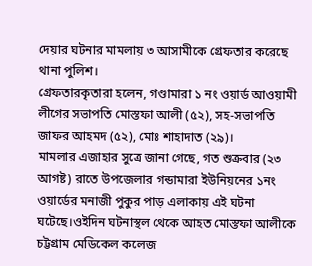দেয়ার ঘটনার মামলায় ৩ আসামীকে গ্রেফতার করেছে থানা পুলিশ।
গ্রেফতারকৃতারা হলেন, গণ্ডামারা ১ নং ওয়ার্ড আওয়ামী লীগের সভাপতি মোস্তফা আলী (৫২), সহ-সভাপতি জাফর আহমদ (৫২), মোঃ শাহাদাত (২৯)।
মামলার এজাহার সুত্রে জানা গেছে, গত শুক্রবার (২৩ আগষ্ট) রাতে উপজেলার গন্ডামারা ইউনিয়নের ১নং ওয়ার্ডের মনাজী পুকুর পাড় এলাকায় এই ঘটনা ঘটেছে।ওইদিন ঘটনাস্থল থেকে আহত মোস্তফা আলীকে চট্টগ্রাম মেডিকেল কলেজ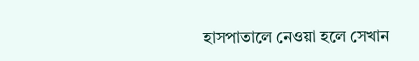হাসপাতালে নেওয়া হলে সেখান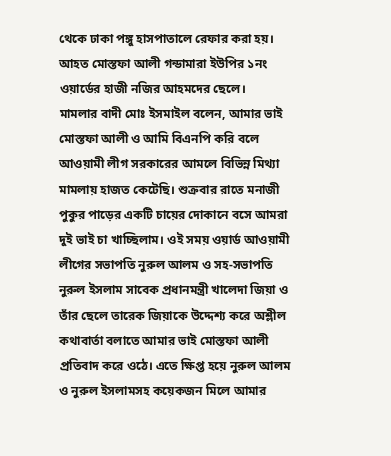থেকে ঢাকা পঙ্গু হাসপাতালে রেফার করা হয়। আহত মোস্তফা আলী গন্ডামারা ইউপির ১নং ওয়ার্ডের হাজী নজির আহমদের ছেলে।
মামলার বাদী মোঃ ইসমাইল বলেন, আমার ভাই মোস্তফা আলী ও আমি বিএনপি করি বলে আওয়ামী লীগ সরকারের আমলে বিভিন্ন মিথ্যা মামলায় হাজত কেটেছি। শুক্রবার রাতে মনাজী পুকুর পাড়ের একটি চায়ের দোকানে বসে আমরা দুই ভাই চা খাচ্ছিলাম। ওই সময় ওয়ার্ড আওয়ামী লীগের সভাপতি নুরুল আলম ও সহ-সভাপতি নুরুল ইসলাম সাবেক প্রধানমন্ত্রী খালেদা জিয়া ও তাঁর ছেলে তারেক জিয়াকে উদ্দেশ্য করে অশ্লীল কথাবার্তা বলাতে আমার ভাই মোস্তফা আলী প্রতিবাদ করে ওঠে। এতে ক্ষিপ্ত হয়ে নুরুল আলম ও নুরুল ইসলামসহ কয়েকজন মিলে আমার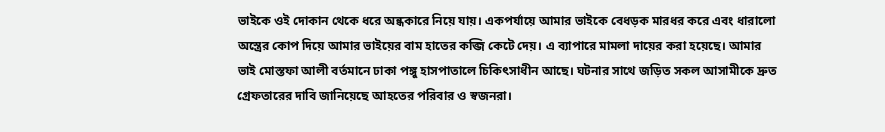ভাইকে ওই দোকান থেকে ধরে অন্ধকারে নিয়ে যায়। একপর্যায়ে আমার ভাইকে বেধড়ক মারধর করে এবং ধারালো অস্ত্রের কোপ দিয়ে আমার ভাইয়ের বাম হাতের কব্জি কেটে দেয়। এ ব্যাপারে মামলা দায়ের করা হয়েছে। আমার ভাই মোস্তফা আলী বর্তমানে ঢাকা পঙ্গু হাসপাতালে চিকিৎসাধীন আছে। ঘটনার সাথে জড়িত সকল আসামীকে দ্রুত গ্রেফতারের দাবি জানিয়েছে আহতের পরিবার ও স্বজনরা।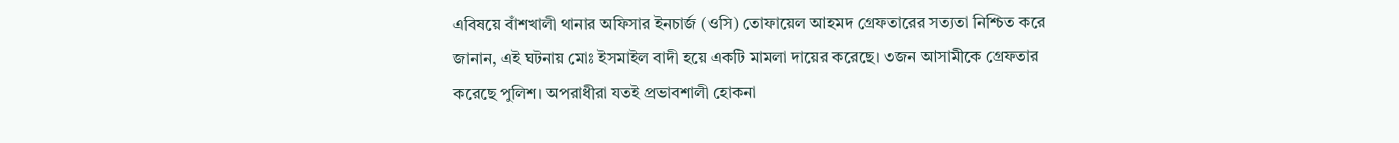এবিষয়ে বাঁশখালী থানার অফিসার ইনচার্জ (ওসি) তোফায়েল আহমদ গ্রেফতারের সত্যতা নিশ্চিত করে জানান, এই ঘটনায় মোঃ ইসমাইল বাদী হয়ে একটি মামলা দায়ের করেছে। ৩জন আসামীকে গ্রেফতার করেছে পুলিশ। অপরাধীরা যতই প্রভাবশালী হোকনা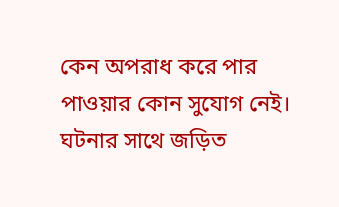কেন অপরাধ করে পার পাওয়ার কোন সুযোগ নেই। ঘটনার সাথে জড়িত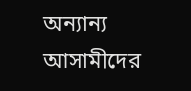অন্যান্য আসামীদের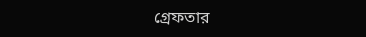গ্রেফতার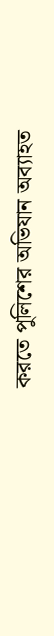করতে পুলিশের অভিযান অব্যাহত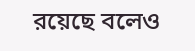রয়েছে বলেও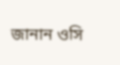জানান ওসি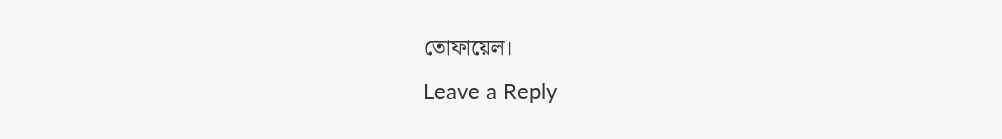তোফায়েল।
Leave a Reply